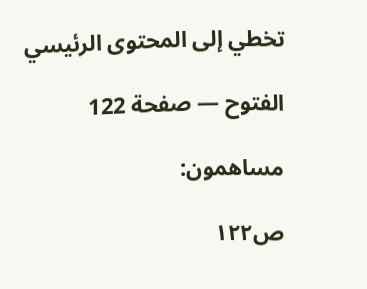تخطي إلى المحتوى الرئيسي

الفتوح — صفحة 122

مساهمون:

ص١٢٢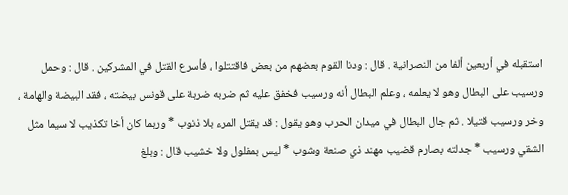استقبله في أربعين ألفا من النصرانية . قال : ودنا القوم بعضهم من بعض فاقتتلوا ، فأسرع القتل في المشركين . قال : وحمل ورسيب على البطال وهو لا يعلمه ، وعلم البطال أنه ورسيب فخفق عليه ثم ضربه ضربة على قونس بيضته ، فقد البيضة والهامة ، وخر ورسيب قتيلا . ثم جال البطال في ميدان الحرب وهو يقول : قد يقتل المرء بلا ذنوب * وربما كان أخا تكذيب لا سيما مثل الشقي ورسيب * جدلته بصارم قضيب مهند ذي صنعة وشوب * ليس بمفلول ولا خشيب قال : وبلغ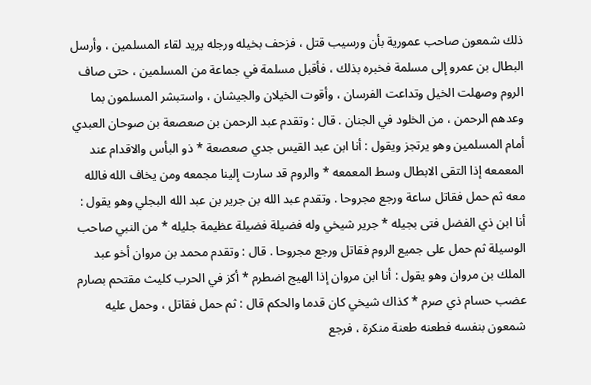ذلك شمعون صاحب عمورية بأن ورسيب قتل ، فزحف بخيله ورجله يريد لقاء المسلمين ، وأرسل البطال بن عمرو إلى مسلمة فخبره بذلك ، فأقبل مسلمة في جماعة من المسلمين ، حتى صاف الروم وصهلت الخيل وتداعت الفرسان ، وأقوت الخيلان والجيشان ، واستبشر المسلمون بما وعدهم الرحمن ، من الخلود في الجنان . قال : وتقدم عبد الرحمن بن صعصعة بن صوحان العبدي أمام المسلمين وهو يرتجز ويقول : أنا ابن عبد القيس جدي صعصعة * ذو البأس والاقدام عند المعمعه إذا التقى الابطال وسط المعمعه * والروم قد سارت إلينا مجمعه ومن يخاف الله فالله معه ثم حمل فقاتل ساعة ورجع مجروحا . وتقدم عبد الله بن جرير بن عبد الله البجلي وهو يقول : أنا ابن ذي الفضل فتى بجيله * جرير شيخي وله فضيلة فضيلة عظيمة جليله * من النبي صاحب الوسيلة ثم حمل على جميع الروم فقاتل ورجع مجروحا . قال : وتقدم محمد بن مروان أخو عبد الملك بن مروان وهو يقول : أنا ابن مروان إذا الهيج اضطرم * أكز في الحرب كليث مقتحم بصارم عضب حسام ذي صرم * كذاك شيخي كان قدما والحكم قال : ثم حمل فقاتل ، وحمل عليه شمعون بنفسه فطعنه طعنة منكرة ، فرجع